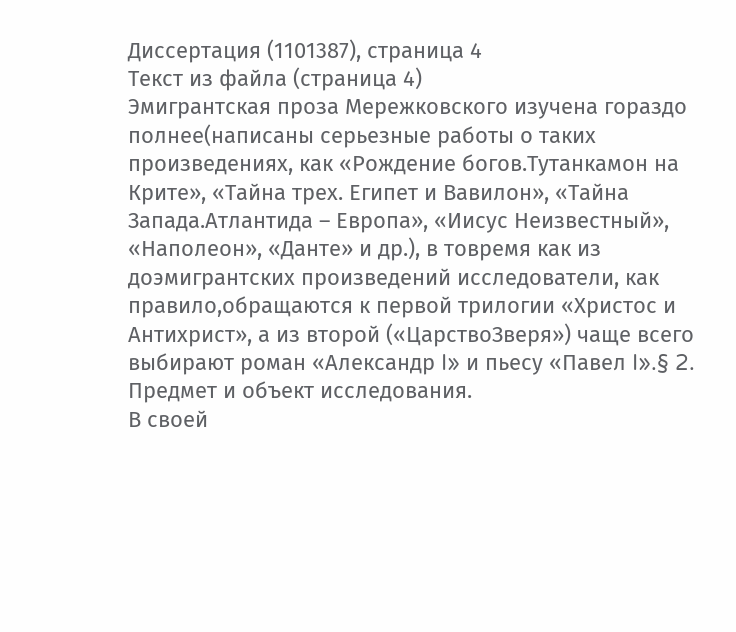Диссертация (1101387), страница 4
Текст из файла (страница 4)
Эмигрантская проза Мережковского изучена гораздо полнее(написаны серьезные работы о таких произведениях, как «Рождение богов.Тутанкамон на Крите», «Тайна трех. Египет и Вавилон», «Тайна Запада.Атлантида – Европа», «Иисус Неизвестный», «Наполеон», «Данте» и др.), в товремя как из доэмигрантских произведений исследователи, как правило,обращаются к первой трилогии «Христос и Антихрист», а из второй («ЦарствоЗверя») чаще всего выбирают роман «Александр I» и пьесу «Павел I».§ 2. Предмет и объект исследования.
В своей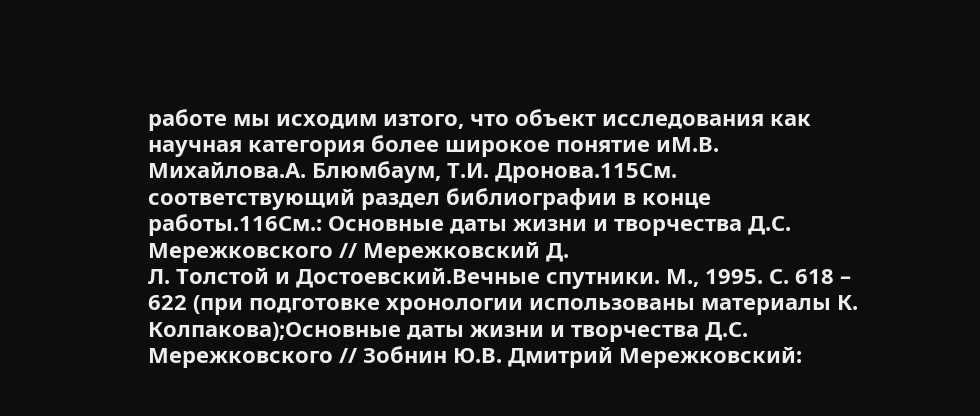работе мы исходим изтого, что объект исследования как научная категория более широкое понятие иМ.В. Михайлова.А. Блюмбаум, Т.И. Дронова.115См. соответствующий раздел библиографии в конце работы.116См.: Основные даты жизни и творчества Д.С. Мережковского // Мережковский Д.
Л. Толстой и Достоевский.Вечные спутники. М., 1995. С. 618 – 622 (при подготовке хронологии использованы материалы К. Колпакова);Основные даты жизни и творчества Д.С. Мережковского // Зобнин Ю.В. Дмитрий Мережковский: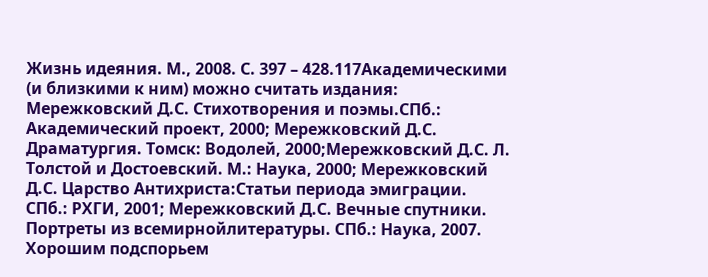Жизнь идеяния. М., 2008. С. 397 – 428.117Академическими (и близкими к ним) можно считать издания: Мережковский Д.С. Стихотворения и поэмы.СПб.: Академический проект, 2000; Мережковский Д.С.
Драматургия. Томск: Водолей, 2000;Мережковский Д.С. Л. Толстой и Достоевский. М.: Наука, 2000; Мережковский Д.С. Царство Антихриста:Статьи периода эмиграции. СПб.: РХГИ, 2001; Мережковский Д.С. Вечные спутники. Портреты из всемирнойлитературы. СПб.: Наука, 2007. Хорошим подспорьем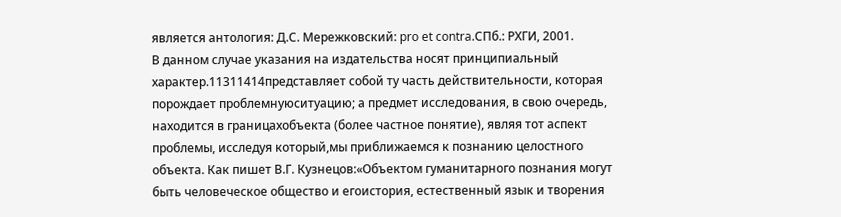является антология: Д.С. Мережковский: pro et contra.СПб.: РХГИ, 2001.
В данном случае указания на издательства носят принципиальный характер.11311414представляет собой ту часть действительности, которая порождает проблемнуюситуацию; а предмет исследования, в свою очередь, находится в границахобъекта (более частное понятие), являя тот аспект проблемы, исследуя который,мы приближаемся к познанию целостного объекта. Как пишет В.Г. Кузнецов:«Объектом гуманитарного познания могут быть человеческое общество и егоистория, естественный язык и творения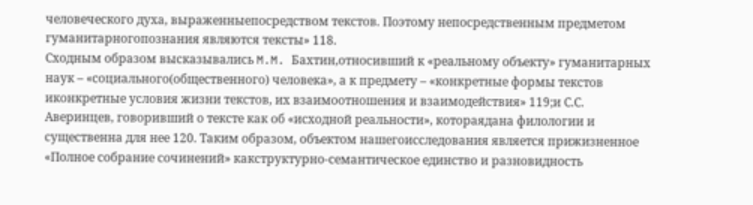человеческого духа, выраженныепосредством текстов. Поэтому непосредственным предметом гуманитарногопознания являются тексты» 118.
Сходным образом высказывались M.M. Бахтин,относивший к «реальному объекту» гуманитарных наук – «социального(общественного) человека», а к предмету – «конкретные формы текстов иконкретные условия жизни текстов, их взаимоотношения и взаимодействия» 119;и С.С. Аверинцев, говоривший о тексте как об «исходной реальности», котораядана филологии и существенна для нее 120. Таким образом, объектом нашегоисследования является прижизненное «Полное собрание сочинений» какструктурно-семантическое единство и разновидность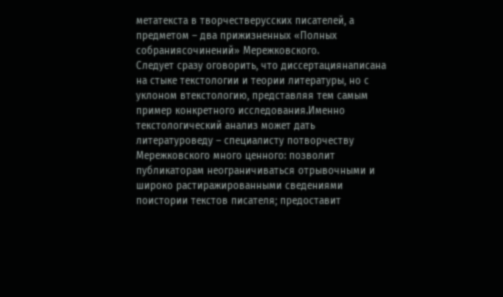метатекста в творчестверусских писателей, а предметом – два прижизненных «Полных собраниясочинений» Мережковского.
Следует сразу оговорить, что диссертациянаписана на стыке текстологии и теории литературы, но с уклоном втекстологию, представляя тем самым пример конкретного исследования.Именно текстологический анализ может дать литературоведу – специалисту потворчеству Мережковского много ценного: позволит публикаторам неограничиваться отрывочными и широко растиражированными сведениями поистории текстов писателя; предоставит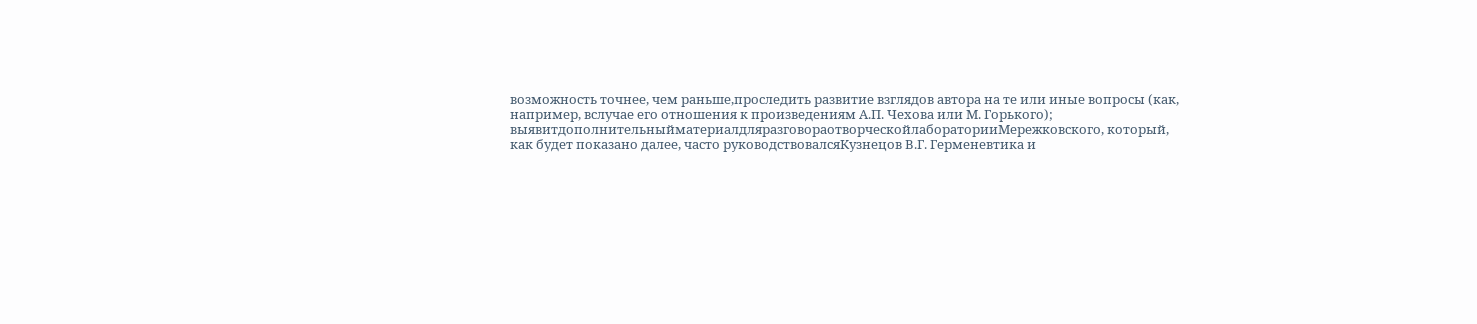возможность точнее, чем раньше,проследить развитие взглядов автора на те или иные вопросы (как, например, вслучае его отношения к произведениям А.П. Чехова или М. Горького); выявитдополнительныйматериалдляразговораотворческойлабораторииМережковского, который, как будет показано далее, часто руководствовалсяКузнецов В.Г. Герменевтика и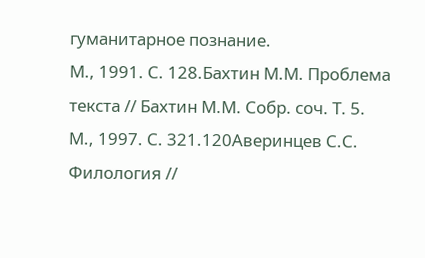гуманитарное познание.
М., 1991. С. 128.Бахтин М.М. Проблема текста // Бахтин М.М. Собр. соч. Т. 5. М., 1997. С. 321.120Аверинцев С.С. Филология //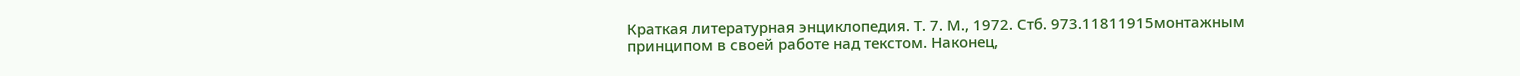Краткая литературная энциклопедия. Т. 7. М., 1972. Стб. 973.11811915монтажным принципом в своей работе над текстом. Наконец,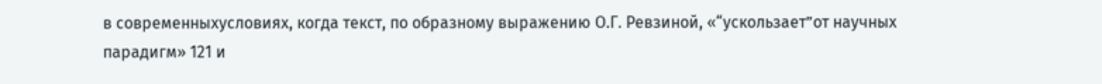в современныхусловиях, когда текст, по образному выражению О.Г. Ревзиной, «“ускользает”от научных парадигм» 121 и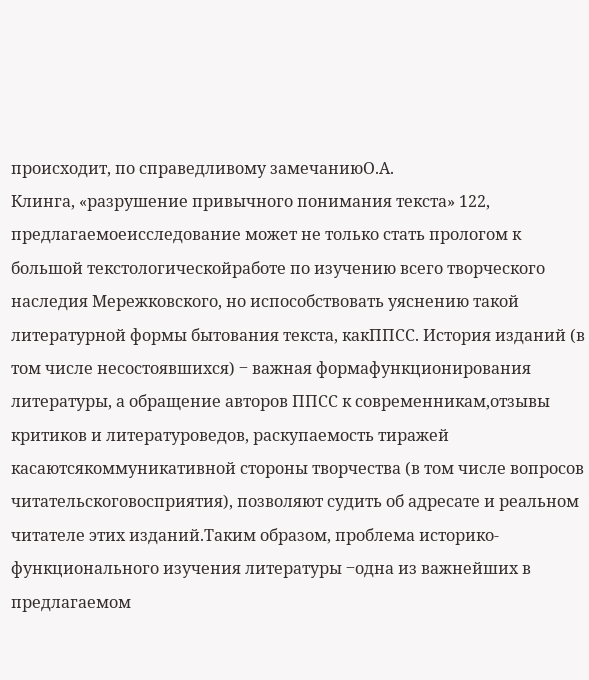происходит, по справедливому замечаниюО.А.
Клинга, «разрушение привычного понимания текста» 122, предлагаемоеисследование может не только стать прологом к большой текстологическойработе по изучению всего творческого наследия Мережковского, но испособствовать уяснению такой литературной формы бытования текста, какППСС. История изданий (в том числе несостоявшихся) ‒ важная формафункционирования литературы, а обращение авторов ППСС к современникам,отзывы критиков и литературоведов, раскупаемость тиражей касаютсякоммуникативной стороны творчества (в том числе вопросов читательскоговосприятия), позволяют судить об адресате и реальном читателе этих изданий.Таким образом, проблема историко-функционального изучения литературы ‒одна из важнейших в предлагаемом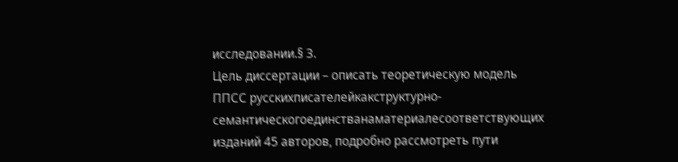исследовании.§ 3.
Цель диссертации – описать теоретическую модель ППСС русскихписателейкакструктурно-семантическогоединстванаматериалесоответствующих изданий 45 авторов, подробно рассмотреть пути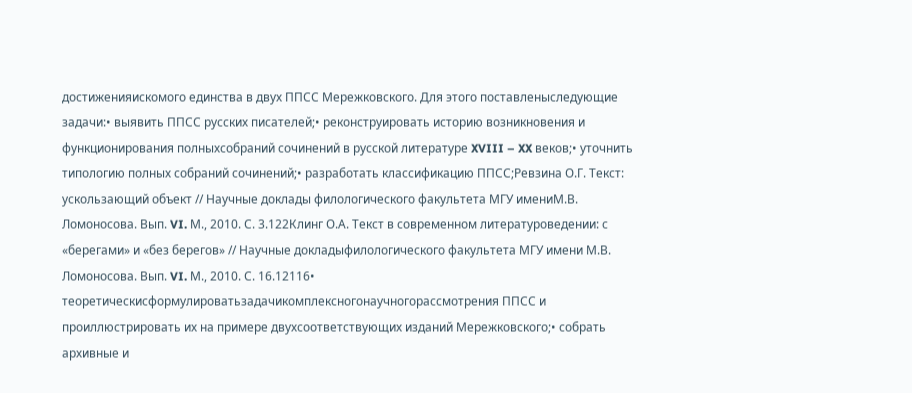достиженияискомого единства в двух ППСС Мережковского. Для этого поставленыследующие задачи:• выявить ППСС русских писателей;• реконструировать историю возникновения и функционирования полныхсобраний сочинений в русской литературе XVIII – XX веков;• уточнить типологию полных собраний сочинений;• разработать классификацию ППСС;Ревзина О.Г. Текст: ускользающий объект // Научные доклады филологического факультета МГУ имениМ.В.
Ломоносова. Вып. VI. М., 2010. С. 3.122Клинг О.А. Текст в современном литературоведении: с «берегами» и «без берегов» // Научные докладыфилологического факультета МГУ имени М.В. Ломоносова. Вып. VI. М., 2010. С. 16.12116• теоретическисформулироватьзадачикомплексногонаучногорассмотрения ППСС и проиллюстрировать их на примере двухсоответствующих изданий Мережковского;• собрать архивные и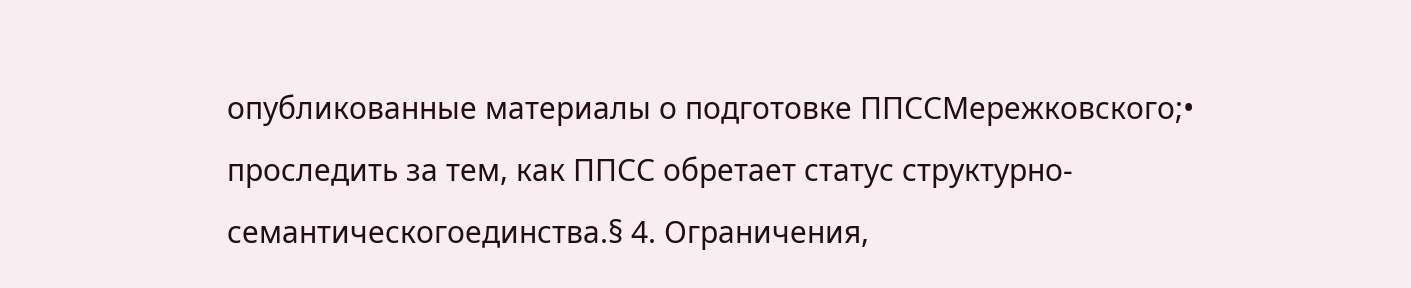опубликованные материалы о подготовке ППССМережковского;• проследить за тем, как ППСС обретает статус структурно-семантическогоединства.§ 4. Ограничения,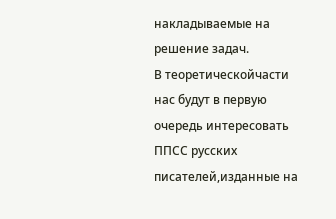накладываемые на решение задач.
В теоретическойчасти нас будут в первую очередь интересовать ППСС русских писателей,изданные на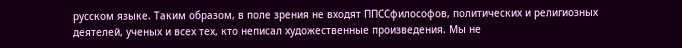русском языке. Таким образом, в поле зрения не входят ППССфилософов, политических и религиозных деятелей, ученых и всех тех, кто неписал художественные произведения. Мы не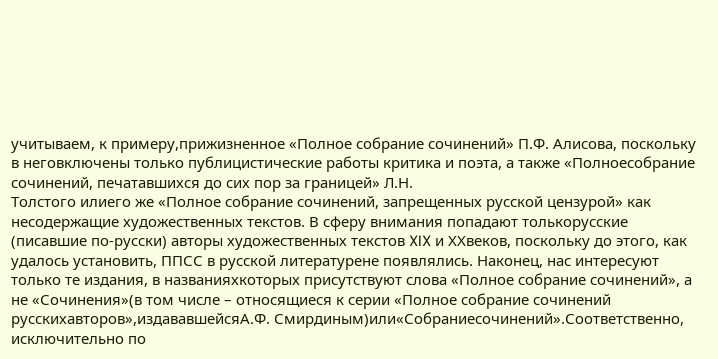учитываем, к примеру,прижизненное «Полное собрание сочинений» П.Ф. Алисова, поскольку в неговключены только публицистические работы критика и поэта, а также «Полноесобрание сочинений, печатавшихся до сих пор за границей» Л.Н.
Толстого илиего же «Полное собрание сочинений, запрещенных русской цензурой» как несодержащие художественных текстов. В сферу внимания попадают толькорусские (писавшие по-русски) авторы художественных текстов XIX и XXвеков, поскольку до этого, как удалось установить, ППСС в русской литературене появлялись. Наконец, нас интересуют только те издания, в названияхкоторых присутствуют слова «Полное собрание сочинений», а не «Сочинения»(в том числе – относящиеся к серии «Полное собрание сочинений русскихавторов»,издававшейсяА.Ф. Смирдиным)или«Собраниесочинений».Соответственно, исключительно по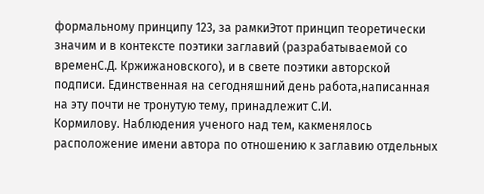формальному принципу 123, за рамкиЭтот принцип теоретически значим и в контексте поэтики заглавий (разрабатываемой со временС.Д. Кржижановского), и в свете поэтики авторской подписи. Единственная на сегодняшний день работа,написанная на эту почти не тронутую тему, принадлежит С.И.
Кормилову. Наблюдения ученого над тем, какменялось расположение имени автора по отношению к заглавию отдельных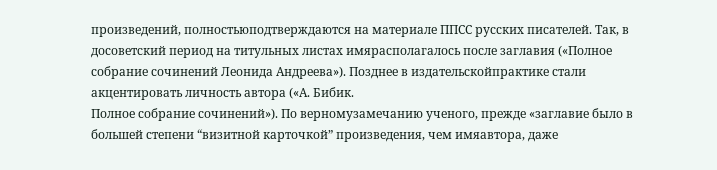произведений, полностьюподтверждаются на материале ППСС русских писателей. Так, в досоветский период на титульных листах имярасполагалось после заглавия («Полное собрание сочинений Леонида Андреева»). Позднее в издательскойпрактике стали акцентировать личность автора («А. Бибик.
Полное собрание сочинений»). По верномузамечанию ученого, прежде «заглавие было в большей степени “визитной карточкой” произведения, чем имяавтора, даже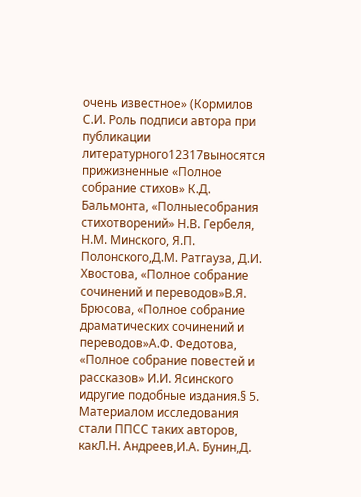очень известное» (Кормилов С.И. Роль подписи автора при публикации литературного12317выносятся прижизненные «Полное собрание стихов» К.Д. Бальмонта, «Полныесобрания стихотворений» Н.В. Гербеля, Н.М. Минского, Я.П.
Полонского,Д.М. Ратгауза, Д.И. Хвостова, «Полное собрание сочинений и переводов»В.Я. Брюсова, «Полное собрание драматических сочинений и переводов»А.Ф. Федотова, «Полное собрание повестей и рассказов» И.И. Ясинского идругие подобные издания.§ 5. Материалом исследования стали ППСС таких авторов, какЛ.Н. Андреев,И.А. Бунин,Д.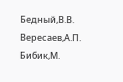Бедный,В.В. Вересаев,А.П.
Бибик,М.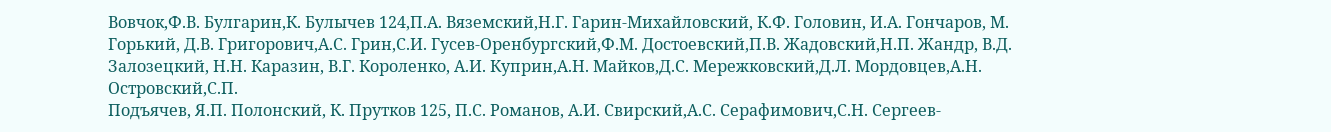Вовчок,Ф.В. Булгарин,К. Булычев 124,П.А. Вяземский,Н.Г. Гарин-Михайловский, К.Ф. Головин, И.А. Гончаров, М. Горький, Д.В. Григорович,А.С. Грин,С.И. Гусев-Оренбургский,Ф.М. Достоевский,П.В. Жадовский,Н.П. Жандр, В.Д. Залозецкий, Н.Н. Каразин, В.Г. Короленко, А.И. Куприн,А.Н. Майков,Д.С. Мережковский,Д.Л. Мордовцев,А.Н. Островский,С.П.
Подъячев, Я.П. Полонский, К. Прутков 125, П.С. Романов, А.И. Свирский,А.С. Серафимович,С.Н. Сергеев-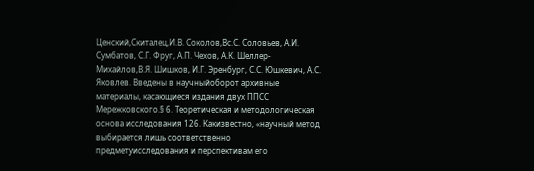Ценский,Скиталец,И.В. Соколов,Вс.С. Соловьев, А.И. Сумбатов, С.Г. Фруг, А.П. Чехов, А.К. Шеллер-Михайлов,В.Я. Шишков, И.Г. Эренбург, С.С. Юшкевич, А.С. Яковлев. Введены в научныйоборот архивные материалы, касающиеся издания двух ППСС Мережковского.§ 6. Теоретическая и методологическая основа исследования 126. Какизвестно, «научный метод выбирается лишь соответственно предметуисследования и перспективам его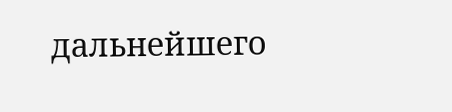дальнейшего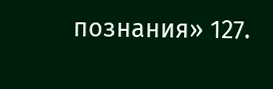познания» 127.